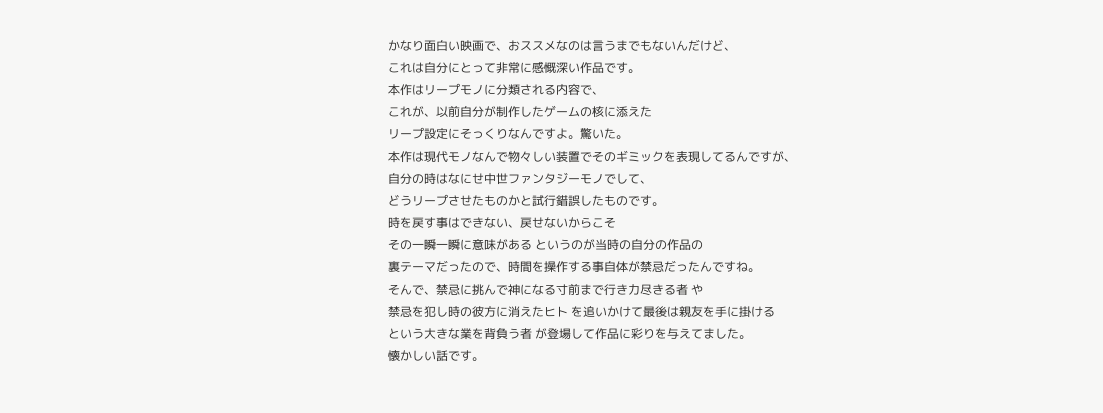かなり面白い映画で、おススメなのは言うまでもないんだけど、
これは自分にとって非常に感慨深い作品です。
本作はリープモノに分類される内容で、
これが、以前自分が制作したゲームの核に添えた
リープ設定にそっくりなんですよ。驚いた。
本作は現代モノなんで物々しい装置でそのギミックを表現してるんですが、
自分の時はなにせ中世ファンタジーモノでして、
どうリープさせたものかと試行錯誤したものです。
時を戻す事はできない、戻せないからこそ
その一瞬一瞬に意味がある というのが当時の自分の作品の
裏テーマだったので、時間を操作する事自体が禁忌だったんですね。
そんで、禁忌に挑んで神になる寸前まで行き力尽きる者 や
禁忌を犯し時の彼方に消えたヒト を追いかけて最後は親友を手に掛ける
という大きな業を背負う者 が登場して作品に彩りを与えてました。
懐かしい話です。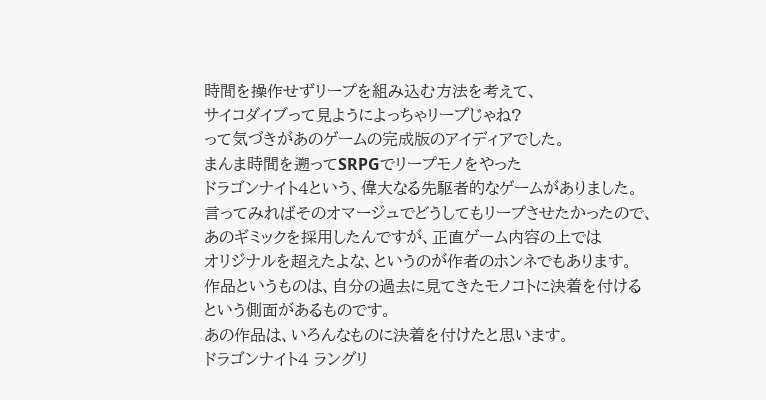時間を操作せずリープを組み込む方法を考えて、
サイコダイブって見ようによっちゃリープじゃね?
って気づきがあのゲームの完成版のアイディアでした。
まんま時間を遡ってSRPGでリープモノをやった
ドラゴンナイト4という、偉大なる先駆者的なゲームがありました。
言ってみればそのオマージュでどうしてもリープさせたかったので、
あのギミックを採用したんですが、正直ゲーム内容の上では
オリジナルを超えたよな、というのが作者のホンネでもあります。
作品というものは、自分の過去に見てきたモノコトに決着を付ける
という側面があるものです。
あの作品は、いろんなものに決着を付けたと思います。
ドラゴンナイト4 ラングリ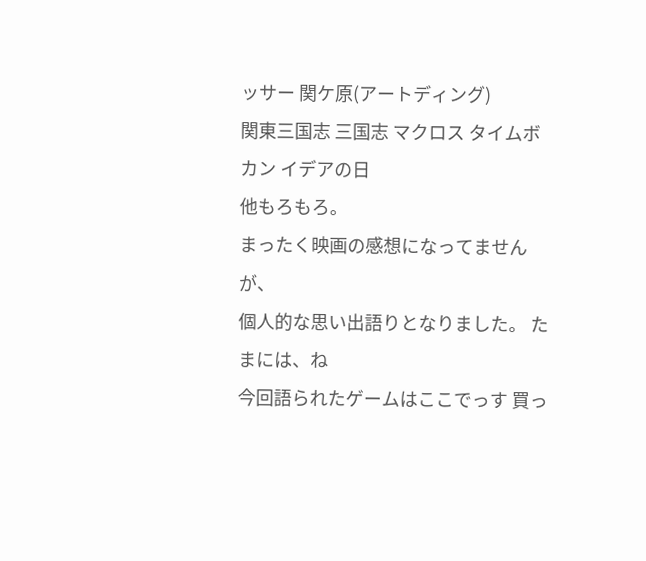ッサー 関ケ原(アートディング)
関東三国志 三国志 マクロス タイムボカン イデアの日
他もろもろ。
まったく映画の感想になってませんが、
個人的な思い出語りとなりました。 たまには、ね
今回語られたゲームはここでっす 買っ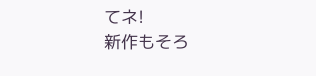てネ!
新作もそろ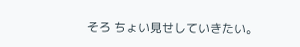そろ ちょい見せしていきたい。